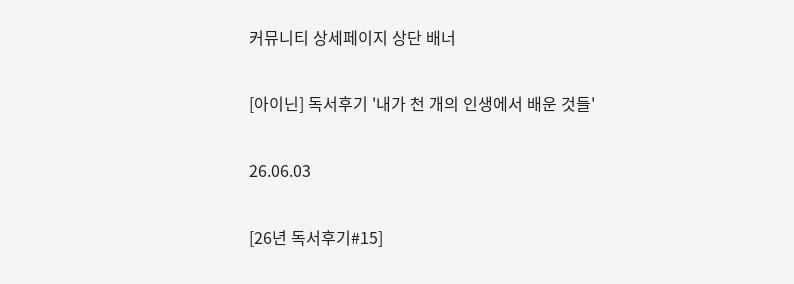커뮤니티 상세페이지 상단 배너

[아이닌] 독서후기 '내가 천 개의 인생에서 배운 것들'

26.06.03

[26년 독서후기#15]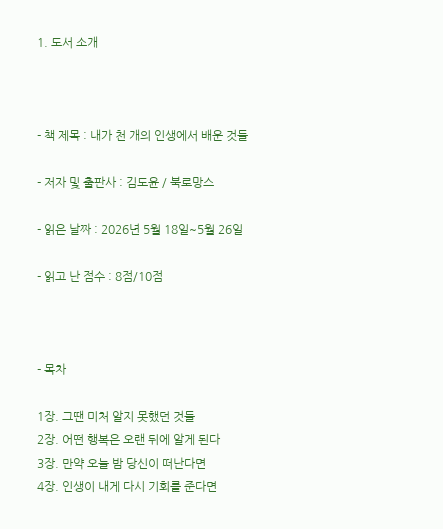1. 도서 소개



- 책 제목 : 내가 천 개의 인생에서 배운 것들

- 저자 및 출판사 : 김도윤 / 북로망스

- 읽은 날짜 : 2026년 5월 18일~5월 26일

- 읽고 난 점수 : 8점/10점



- 목차

1장. 그땐 미처 알지 못했던 것들
2장. 어떤 행복은 오랜 뒤에 알게 된다
3장. 만약 오늘 밤 당신이 떠난다면
4장. 인생이 내게 다시 기회를 준다면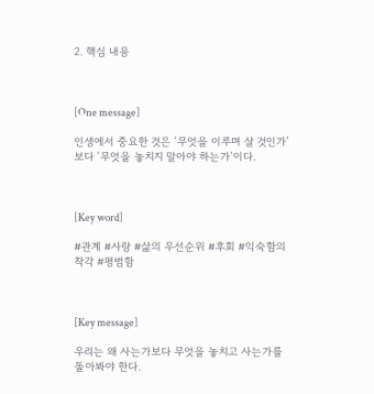2. 핵심 내용



[One message]

인생에서 중요한 것은 ‘무엇을 이루며 살 것인가’보다 ‘무엇을 놓치지 말아야 하는가’이다.



[Key word]

#관계 #사랑 #삶의 우선순위 #후회 #익숙함의 착각 #평범함



[Key message]

우리는 왜 사는가보다 무엇을 놓치고 사는가를 돌아봐야 한다.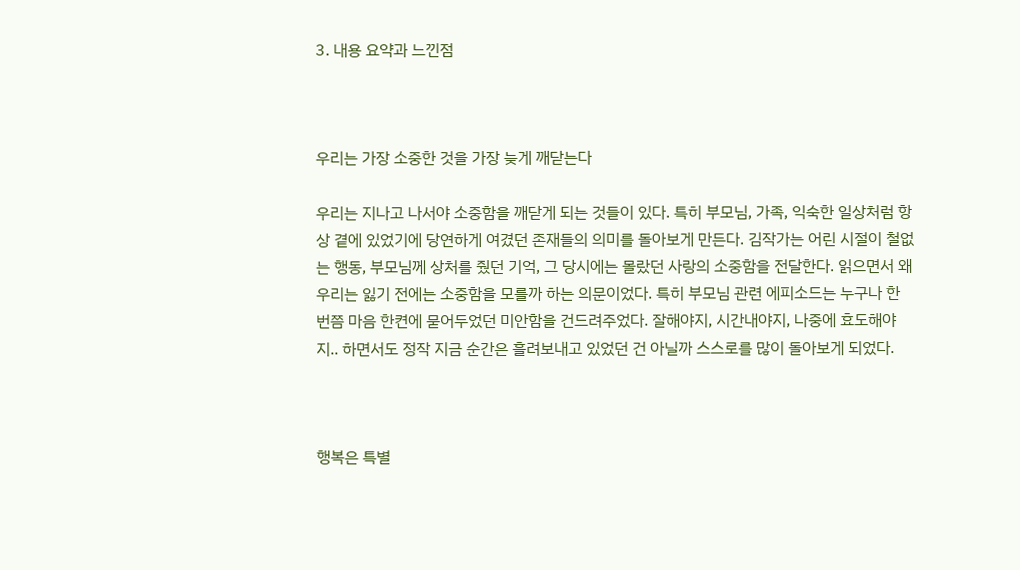3. 내용 요약과 느낀점



우리는 가장 소중한 것을 가장 늦게 깨닫는다

우리는 지나고 나서야 소중함을 깨닫게 되는 것들이 있다. 특히 부모님, 가족, 익숙한 일상처럼 항상 곁에 있었기에 당연하게 여겼던 존재들의 의미를 돌아보게 만든다. 김작가는 어린 시절이 철없는 행동, 부모님께 상처를 줬던 기억, 그 당시에는 몰랐던 사랑의 소중함을 전달한다. 읽으면서 왜 우리는 잃기 전에는 소중함을 모를까 하는 의문이었다. 특히 부모님 관련 에피소드는 누구나 한 번쯤 마음 한켠에 묻어두었던 미안함을 건드려주었다. 잘해야지, 시간내야지, 나중에 효도해야지.. 하면서도 정작 지금 순간은 흘려보내고 있었던 건 아닐까 스스로를 많이 돌아보게 되었다.



행복은 특별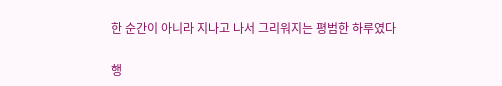한 순간이 아니라 지나고 나서 그리워지는 평범한 하루였다

행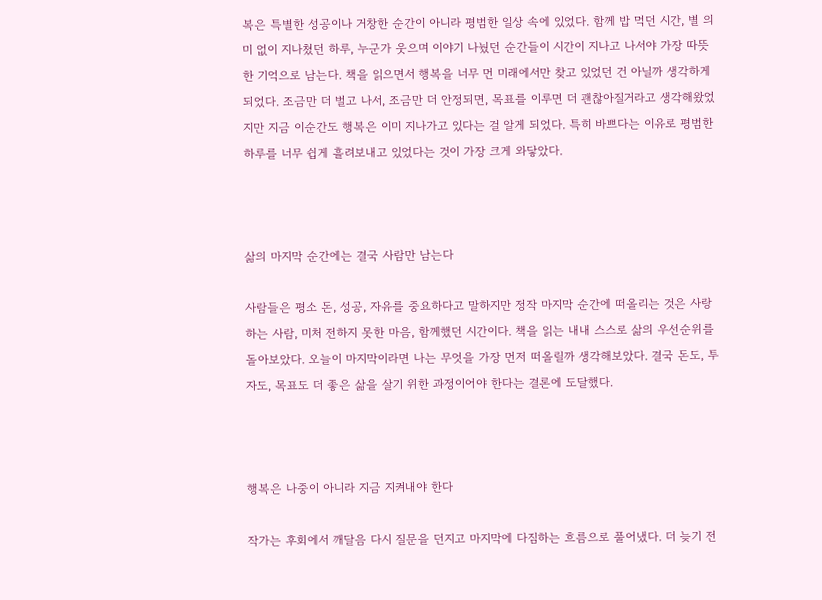복은 특별한 성공이나 거창한 순간이 아니라 평범한 일상 속에 있었다. 함께 밥 먹던 시간, 별 의미 없이 지나쳤던 하루, 누군가 웃으며 이야기 나눴던 순간들이 시간이 지나고 나서야 가장 따뜻한 기억으로 남는다. 책을 읽으면서 행복을 너무 먼 미래에서만 찾고 있었던 건 아닐까 생각하게 되었다. 조금만 더 벌고 나서, 조금만 더 안정되면, 목표를 이루면 더 괜찮아질거라고 생각해왔었지만 지금 이순간도 행복은 이미 지나가고 있다는 걸 알게 되었다. 특히 바쁘다는 이유로 평범한 하루를 너무 쉽게 흘려보내고 있었다는 것이 가장 크게 와닿았다.



삶의 마지막 순간에는 결국 사람만 남는다

사람들은 평소 돈, 성공, 자유를 중요하다고 말하지만 정작 마지막 순간에 떠올리는 것은 사랑하는 사람, 미처 전하지 못한 마음, 함께했던 시간이다. 책을 읽는 내내 스스로 삶의 우선순위를 돌아보았다. 오늘이 마지막이라면 나는 무엇을 가장 먼저 떠올릴까 생각해보았다. 결국 돈도, 투자도, 목표도 더 좋은 삶을 살기 위한 과정이어야 한다는 결론에 도달했다.



행복은 나중이 아니라 지금 지켜내야 한다

작가는 후회에서 깨달음 다시 질문을 던지고 마지막에 다짐하는 흐름으로 풀어냈다. 더 늦기 전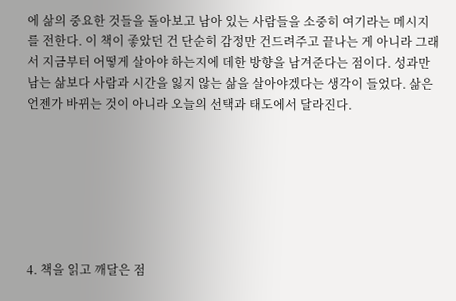에 삶의 중요한 것들을 돌아보고 남아 있는 사람들을 소중히 여기라는 메시지를 전한다. 이 책이 좋았던 건 단순히 감정만 건드려주고 끝나는 게 아니라 그래서 지금부터 어떻게 살아야 하는지에 데한 방향을 남겨준다는 점이다. 성과만 남는 삶보다 사람과 시간을 잃지 않는 삶을 살아야겠다는 생각이 들었다. 삶은 언젠가 바뀌는 것이 아니라 오늘의 선택과 태도에서 달라진다.







4. 책을 읽고 깨달은 점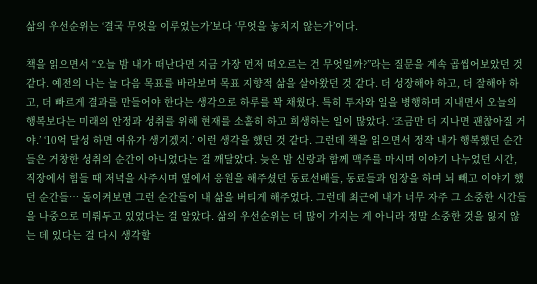삶의 우선순위는 ‘결국 무엇을 이루었는가’보다 ‘무엇을 놓치지 않는가’이다.

책을 읽으면서 “오늘 밤 내가 떠난다면 지금 가장 먼저 떠오르는 건 무엇일까?”라는 질문을 계속 곱씹어보았던 것 같다. 예전의 나는 늘 다음 목표를 바라보며 목표 지향적 삶을 살아왔던 것 같다. 더 성장해야 하고, 더 잘해야 하고, 더 빠르게 결과를 만들어야 한다는 생각으로 하루를 꽉 채웠다. 특히 투자와 일을 병행하며 지내면서 오늘의 행복보다는 미래의 안정과 성취를 위해 현재를 소홀히 하고 희생하는 일이 많았다. ‘조금만 더 지나면 괜찮아질 거야.’ ‘10억 달성 하면 여유가 생기겠지.’ 이런 생각을 했던 것 같다. 그런데 책을 읽으면서 정작 내가 행복했던 순간들은 거창한 성취의 순간이 아니었다는 걸 깨달았다. 늦은 밤 신랑과 함께 맥주를 마시며 이야기 나누었던 시간, 직장에서 힘들 때 저녁을 사주시며 옆에서 응원을 해주셨던 동료선배들, 동료들과 임장을 하며 뇌 빼고 이야기 했던 순간들… 돌이켜보면 그런 순간들이 내 삶을 버티게 해주었다. 그런데 최근에 내가 너무 자주 그 소중한 시간들을 나중으로 미뤄두고 있었다는 걸 알았다. 삶의 우선순위는 더 많이 가지는 게 아니라 정말 소중한 것을 잃지 않는 데 있다는 걸 다시 생각할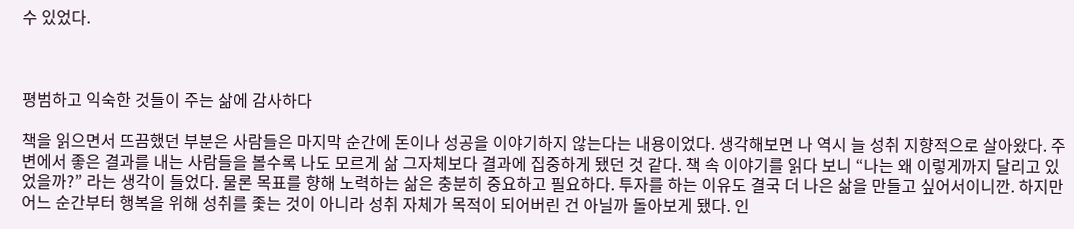수 있었다.



평범하고 익숙한 것들이 주는 삶에 감사하다

책을 읽으면서 뜨끔했던 부분은 사람들은 마지막 순간에 돈이나 성공을 이야기하지 않는다는 내용이었다. 생각해보면 나 역시 늘 성취 지향적으로 살아왔다. 주변에서 좋은 결과를 내는 사람들을 볼수록 나도 모르게 삶 그자체보다 결과에 집중하게 됐던 것 같다. 책 속 이야기를 읽다 보니 “나는 왜 이렇게까지 달리고 있었을까?” 라는 생각이 들었다. 물론 목표를 향해 노력하는 삶은 충분히 중요하고 필요하다. 투자를 하는 이유도 결국 더 나은 삶을 만들고 싶어서이니깐. 하지만 어느 순간부터 행복을 위해 성취를 좇는 것이 아니라 성취 자체가 목적이 되어버린 건 아닐까 돌아보게 됐다. 인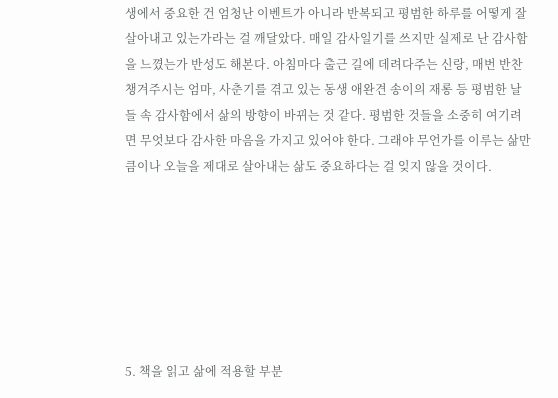생에서 중요한 건 엄청난 이벤트가 아니라 반복되고 평범한 하루를 어떻게 잘 살아내고 있는가라는 걸 깨달았다. 매일 감사일기를 쓰지만 실제로 난 감사함을 느꼈는가 반성도 해본다. 아침마다 출근 길에 데려다주는 신랑, 매번 반찬 챙겨주시는 엄마, 사춘기를 겪고 있는 동생 애완견 송이의 재롱 등 평범한 날들 속 감사함에서 삶의 방향이 바뀌는 것 같다. 평범한 것들을 소중히 여기려면 무엇보다 감사한 마음을 가지고 있어야 한다. 그래야 무언가를 이루는 삶만큼이나 오늘을 제대로 살아내는 삶도 중요하다는 걸 잊지 않을 것이다.







5. 책을 읽고 삶에 적용할 부분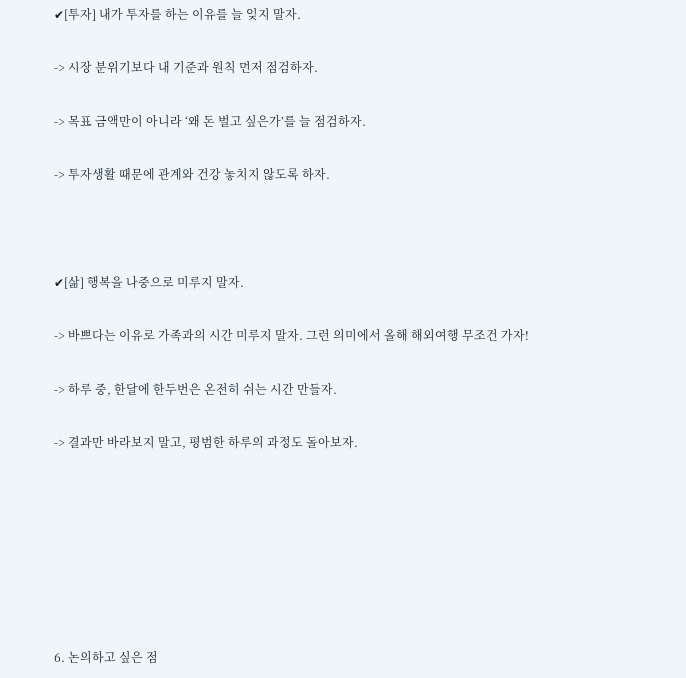✔[투자] 내가 투자를 하는 이유를 늘 잊지 말자.

-> 시장 분위기보다 내 기준과 원칙 먼저 점검하자.

-> 목표 금액만이 아니라 ‘왜 돈 벌고 싶은가’를 늘 점검하자.

-> 투자생활 때문에 관계와 건강 놓치지 않도록 하자.



✔[삶] 행복을 나중으로 미루지 말자.

-> 바쁘다는 이유로 가족과의 시간 미루지 말자. 그런 의미에서 올해 해외여행 무조건 가자!

-> 하루 중, 한달에 한두번은 온전히 쉬는 시간 만들자.

-> 결과만 바라보지 말고, 평범한 하루의 과정도 돌아보자.







6. 논의하고 싶은 점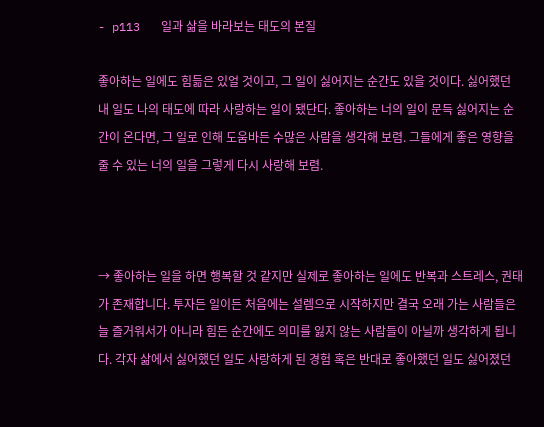- p113   일과 삶을 바라보는 태도의 본질

좋아하는 일에도 힘듦은 있얼 것이고, 그 일이 싫어지는 순간도 있을 것이다. 싫어했던 내 일도 나의 태도에 따라 사랑하는 일이 됐단다. 좋아하는 너의 일이 문득 싫어지는 순간이 온다면, 그 일로 인해 도움바든 수많은 사람을 생각해 보렴. 그들에게 좋은 영향을 줄 수 있는 너의 일을 그렇게 다시 사랑해 보렴.



→ 좋아하는 일을 하면 행복할 것 같지만 실제로 좋아하는 일에도 반복과 스트레스, 권태가 존재합니다. 투자든 일이든 처음에는 설렘으로 시작하지만 결국 오래 가는 사람들은 늘 즐거워서가 아니라 힘든 순간에도 의미를 잃지 않는 사람들이 아닐까 생각하게 됩니다. 각자 삶에서 싫어했던 일도 사랑하게 된 경험 혹은 반대로 좋아했던 일도 싫어졌던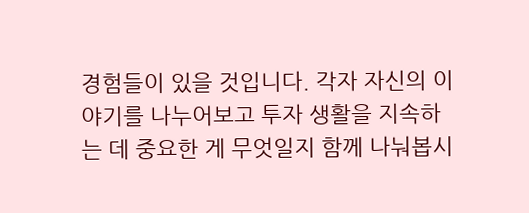경험들이 있을 것입니다. 각자 자신의 이야기를 나누어보고 투자 생활을 지속하는 데 중요한 게 무엇일지 함께 나눠봅시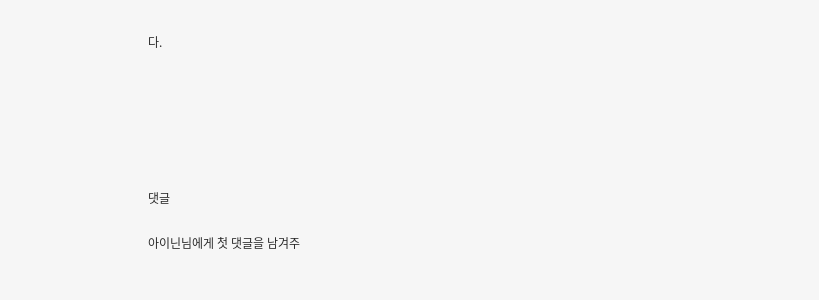다.






댓글

아이닌님에게 첫 댓글을 남겨주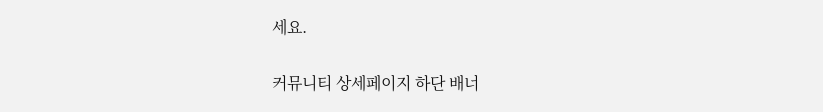세요.

커뮤니티 상세페이지 하단 배너